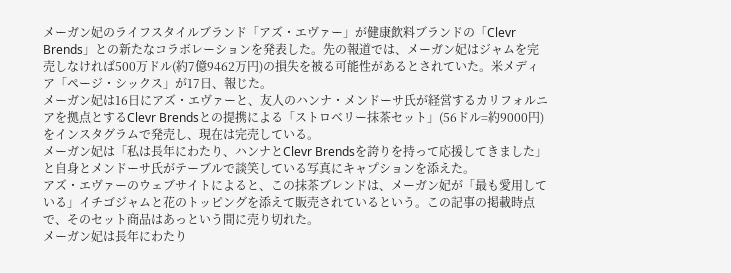メーガン妃のライフスタイルブランド「アズ・エヴァー」が健康飲料ブランドの「Clevr Brends」との新たなコラボレーションを発表した。先の報道では、メーガン妃はジャムを完売しなければ500万ドル(約7億9462万円)の損失を被る可能性があるとされていた。米メディア「ページ・シックス」が17日、報じた。
メーガン妃は16日にアズ・エヴァーと、友人のハンナ・メンドーサ氏が経営するカリフォルニアを拠点とするClevr Brendsとの提携による「ストロベリー抹茶セット」(56ドル=約9000円)をインスタグラムで発売し、現在は完売している。
メーガン妃は「私は長年にわたり、ハンナとClevr Brendsを誇りを持って応援してきました」と自身とメンドーサ氏がテーブルで談笑している写真にキャプションを添えた。
アズ・エヴァーのウェブサイトによると、この抹茶ブレンドは、メーガン妃が「最も愛用している」イチゴジャムと花のトッピングを添えて販売されているという。この記事の掲載時点で、そのセット商品はあっという間に売り切れた。
メーガン妃は長年にわたり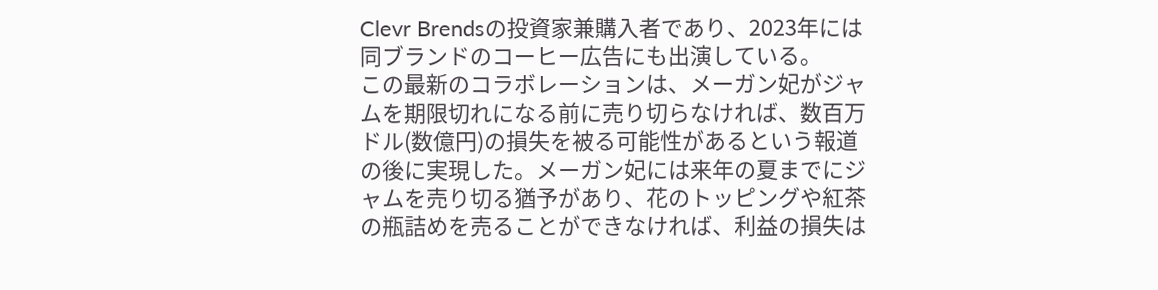Clevr Brendsの投資家兼購入者であり、2023年には同ブランドのコーヒー広告にも出演している。
この最新のコラボレーションは、メーガン妃がジャムを期限切れになる前に売り切らなければ、数百万ドル(数億円)の損失を被る可能性があるという報道の後に実現した。メーガン妃には来年の夏までにジャムを売り切る猶予があり、花のトッピングや紅茶の瓶詰めを売ることができなければ、利益の損失は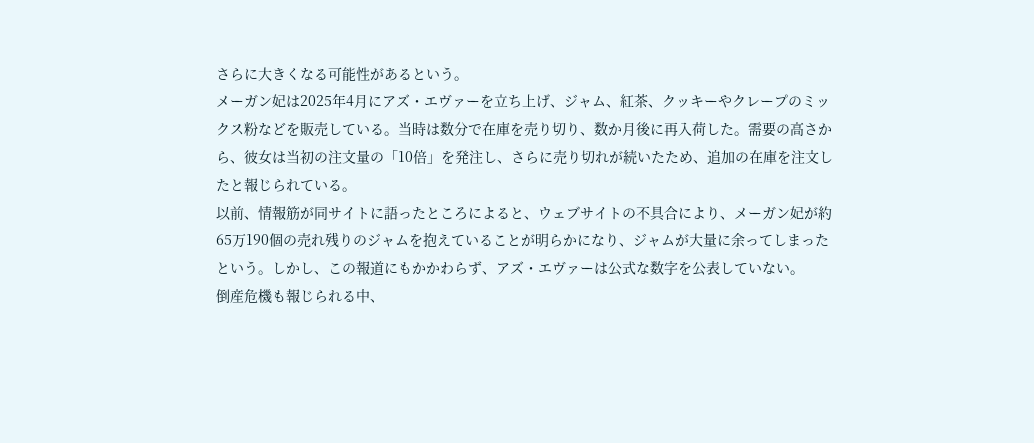さらに大きくなる可能性があるという。
メーガン妃は2025年4月にアズ・エヴァーを立ち上げ、ジャム、紅茶、クッキーやクレープのミックス粉などを販売している。当時は数分で在庫を売り切り、数か月後に再入荷した。需要の高さから、彼女は当初の注文量の「10倍」を発注し、さらに売り切れが続いたため、追加の在庫を注文したと報じられている。
以前、情報筋が同サイトに語ったところによると、ウェブサイトの不具合により、メーガン妃が約65万190個の売れ残りのジャムを抱えていることが明らかになり、ジャムが大量に余ってしまったという。しかし、この報道にもかかわらず、アズ・エヴァーは公式な数字を公表していない。
倒産危機も報じられる中、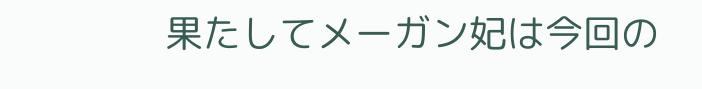果たしてメーガン妃は今回の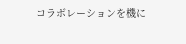コラボレーションを機に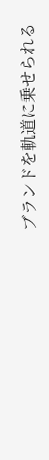ブランドを軌道に乗せられる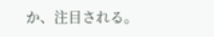か、注目される。